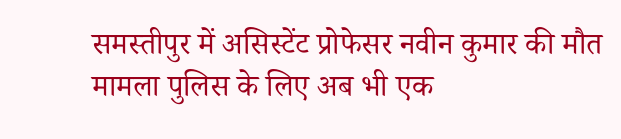समस्तीपुर में असिस्टेंट प्रोफेसर नवीन कुमार की मौत मामला पुलिस के लिए अब भी एक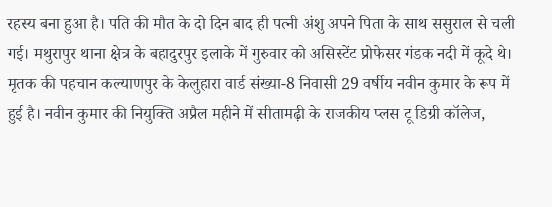रहस्य बना हुआ है। पति की मौत के दो दिन बाद ही पत्नी अंशु अपने पिता के साथ ससुराल से चली गई। मथुरापुर थाना क्षेत्र के बहादुरपुर इलाके में गुरुवार को असिस्टेंट प्रोफेसर गंडक नदी में कूदे थे। मृतक की पहचान कल्याणपुर के केलुहारा वार्ड संख्या-8 निवासी 29 वर्षीय नवीन कुमार के रूप में हुई है। नवीन कुमार की नियुक्ति अप्रैल महीने में सीतामढ़ी के राजकीय प्लस टू डिग्री कॉलेज,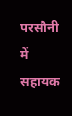परसौनी में सहायक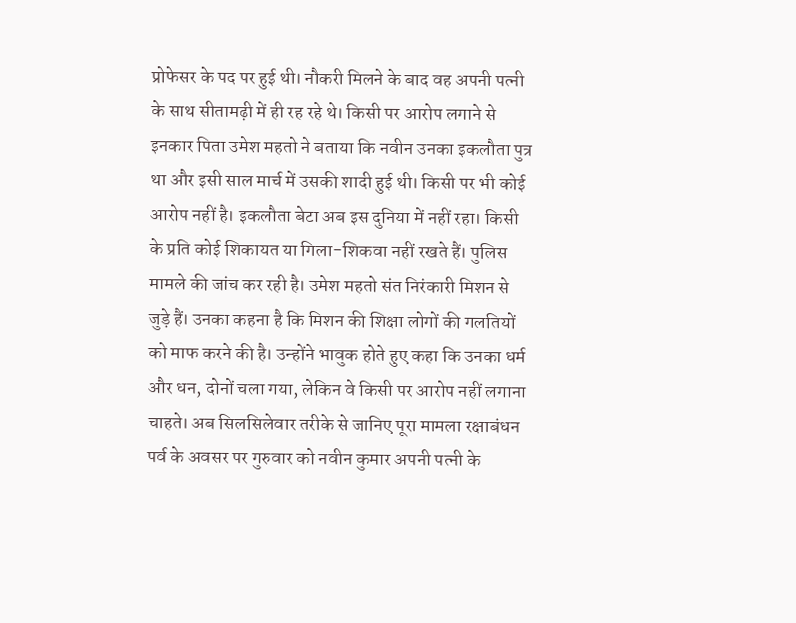प्रोफेसर के पद पर हुई थी। नौकरी मिलने के बाद वह अपनी पत्नी के साथ सीतामढ़ी में ही रह रहे थे। किसी पर आरोप लगाने से इनकार पिता उमेश महतो ने बताया कि नवीन उनका इकलौता पुत्र था और इसी साल मार्च में उसकी शादी हुई थी। किसी पर भी कोई आरोप नहीं है। इकलौता बेटा अब इस दुनिया में नहीं रहा। किसी के प्रति कोई शिकायत या गिला-शिकवा नहीं रखते हैं। पुलिस मामले की जांच कर रही है। उमेश महतो संत निरंकारी मिशन से जुड़े हैं। उनका कहना है कि मिशन की शिक्षा लोगों की गलतियों को माफ करने की है। उन्होंने भावुक होते हुए कहा कि उनका धर्म और धन, दोनों चला गया, लेकिन वे किसी पर आरोप नहीं लगाना चाहते। अब सिलसिलेवार तरीके से जानिए पूरा मामला रक्षाबंधन पर्व के अवसर पर गुरुवार को नवीन कुमार अपनी पत्नी के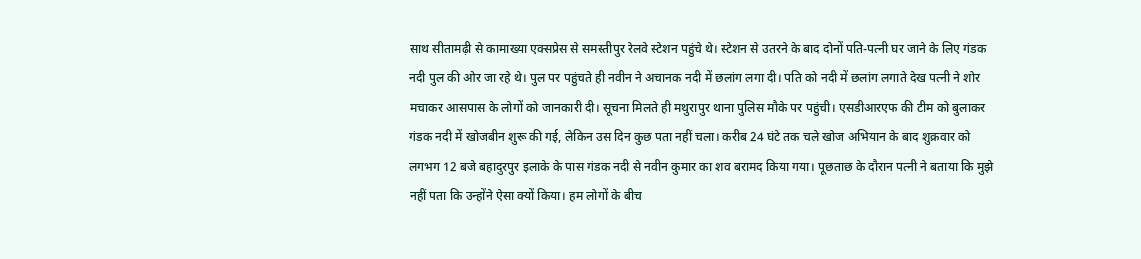साथ सीतामढ़ी से कामाख्या एक्सप्रेस से समस्तीपुर रेलवे स्टेशन पहुंचे थे। स्टेशन से उतरने के बाद दोनों पति-पत्नी घर जाने के लिए गंडक नदी पुल की ओर जा रहे थे। पुल पर पहुंचते ही नवीन ने अचानक नदी में छलांग लगा दी। पति को नदी में छलांग लगाते देख पत्नी ने शोर मचाकर आसपास के लोगों को जानकारी दी। सूचना मिलते ही मथुरापुर थाना पुलिस मौके पर पहुंची। एसडीआरएफ की टीम को बुलाकर गंडक नदी में खोजबीन शुरू की गई, लेकिन उस दिन कुछ पता नहीं चला। करीब 24 घंटे तक चले खोज अभियान के बाद शुक्रवार को लगभग 12 बजे बहादुरपुर इलाके के पास गंडक नदी से नवीन कुमार का शव बरामद किया गया। पूछताछ के दौरान पत्नी ने बताया कि मुझे नहीं पता कि उन्होंने ऐसा क्यों किया। हम लोगों के बीच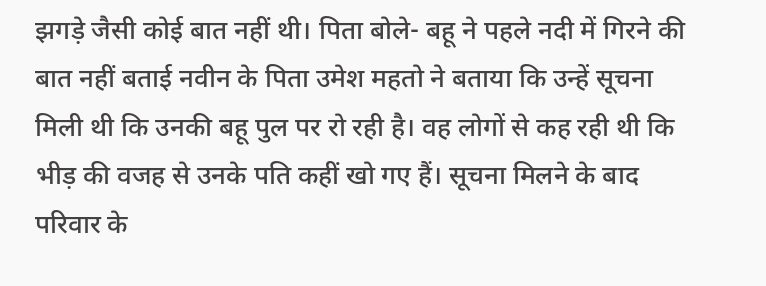झगड़े जैसी कोई बात नहीं थी। पिता बोले- बहू ने पहले नदी में गिरने की बात नहीं बताई नवीन के पिता उमेश महतो ने बताया कि उन्हें सूचना मिली थी कि उनकी बहू पुल पर रो रही है। वह लोगों से कह रही थी कि भीड़ की वजह से उनके पति कहीं खो गए हैं। सूचना मिलने के बाद परिवार के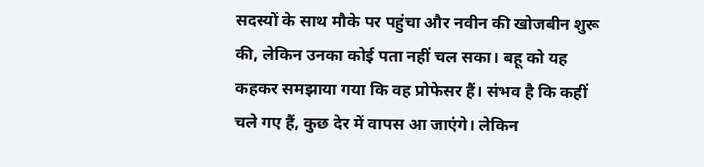सदस्यों के साथ मौके पर पहुंचा और नवीन की खोजबीन शुरू की, लेकिन उनका कोई पता नहीं चल सका। बहू को यह कहकर समझाया गया कि वह प्रोफेसर हैं। संभव है कि कहीं चले गए हैं, कुछ देर में वापस आ जाएंगे। लेकिन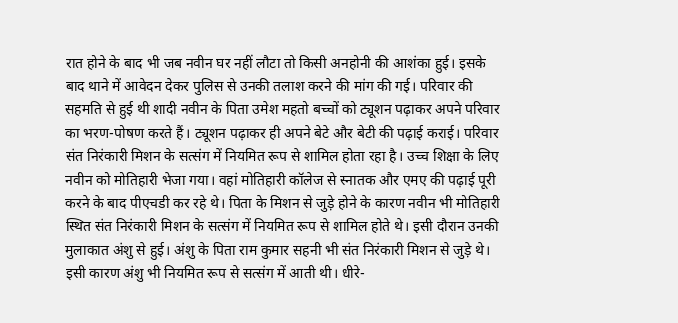रात होने के बाद भी जब नवीन घर नहीं लौटा तो किसी अनहोनी की आशंका हुई। इसके बाद थाने में आवेदन देकर पुलिस से उनकी तलाश करने की मांग की गई। परिवार की सहमति से हुई थी शादी नवीन के पिता उमेश महतो बच्चों को ट्यूशन पढ़ाकर अपने परिवार का भरण-पोषण करते हैं। ट्यूशन पढ़ाकर ही अपने बेटे और बेटी की पढ़ाई कराई। परिवार संत निरंकारी मिशन के सत्संग में नियमित रूप से शामिल होता रहा है। उच्च शिक्षा के लिए नवीन को मोतिहारी भेजा गया। वहां मोतिहारी कॉलेज से स्नातक और एमए की पढ़ाई पूरी करने के बाद पीएचडी कर रहे थे। पिता के मिशन से जुड़े होने के कारण नवीन भी मोतिहारी स्थित संत निरंकारी मिशन के सत्संग में नियमित रूप से शामिल होते थे। इसी दौरान उनकी मुलाकात अंशु से हुई। अंशु के पिता राम कुमार सहनी भी संत निरंकारी मिशन से जुड़े थे। इसी कारण अंशु भी नियमित रूप से सत्संग में आती थी। धीरे-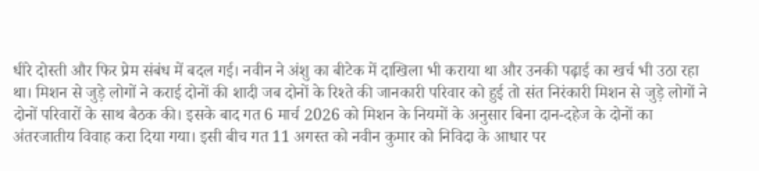धीरे दोस्ती और फिर प्रेम संबंध में बदल गई। नवीन ने अंशु का बीटेक में दाखिला भी कराया था और उनकी पढ़ाई का खर्च भी उठा रहा था। मिशन से जुड़े लोगों ने कराई दोनों की शादी जब दोनों के रिश्ते की जानकारी परिवार को हुई तो संत निरंकारी मिशन से जुड़े लोगों ने दोनों परिवारों के साथ बैठक की। इसके बाद गत 6 मार्च 2026 को मिशन के नियमों के अनुसार बिना दान-दहेज के दोनों का अंतरजातीय विवाह करा दिया गया। इसी बीच गत 11 अगस्त को नवीन कुमार को निविदा के आधार पर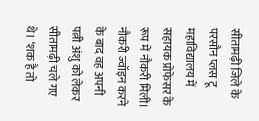सीतामढ़ी जिले के परसौन प्लस टू महाविद्यालय में सहायक प्रोफेसर के रूप में नौकरी मिली। नौकरी ज्वॉइन करने के बाद वह अपनी पत्नी अंशु को लेकर सीतामढ़ी चले गए थे। ‘शक है तो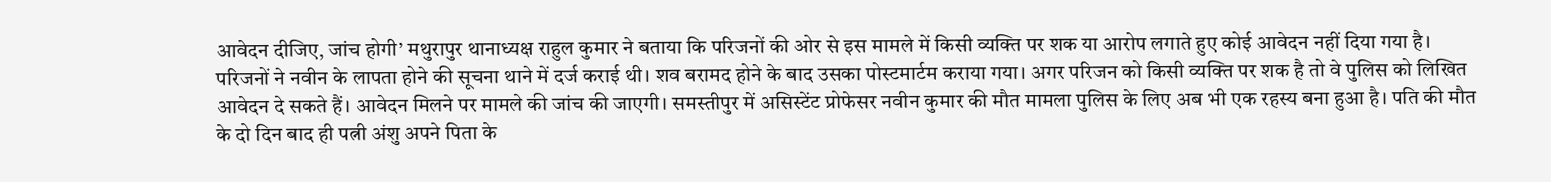आवेदन दीजिए, जांच होगी’ मथुरापुर थानाध्यक्ष राहुल कुमार ने बताया कि परिजनों की ओर से इस मामले में किसी व्यक्ति पर शक या आरोप लगाते हुए कोई आवेदन नहीं दिया गया है। परिजनों ने नवीन के लापता होने की सूचना थाने में दर्ज कराई थी। शव बरामद होने के बाद उसका पोस्टमार्टम कराया गया। अगर परिजन को किसी व्यक्ति पर शक है तो वे पुलिस को लिखित आवेदन दे सकते हैं। आवेदन मिलने पर मामले की जांच की जाएगी। समस्तीपुर में असिस्टेंट प्रोफेसर नवीन कुमार की मौत मामला पुलिस के लिए अब भी एक रहस्य बना हुआ है। पति की मौत के दो दिन बाद ही पत्नी अंशु अपने पिता के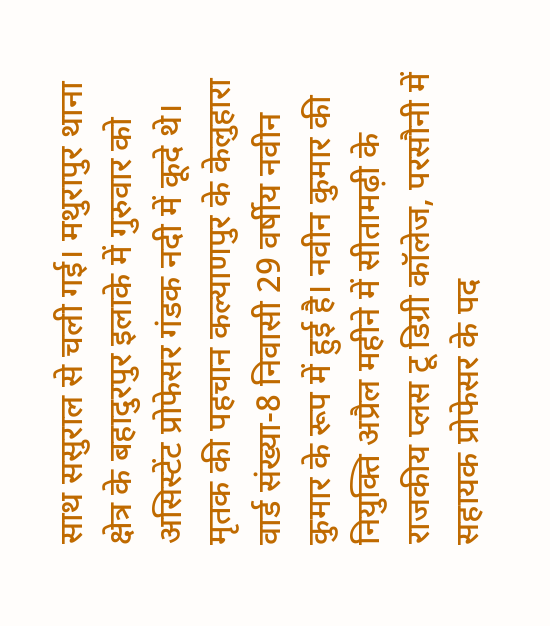साथ ससुराल से चली गई। मथुरापुर थाना क्षेत्र के बहादुरपुर इलाके में गुरुवार को असिस्टेंट प्रोफेसर गंडक नदी में कूदे थे। मृतक की पहचान कल्याणपुर के केलुहारा वार्ड संख्या-8 निवासी 29 वर्षीय नवीन कुमार के रूप में हुई है। नवीन कुमार की नियुक्ति अप्रैल महीने में सीतामढ़ी के राजकीय प्लस टू डिग्री कॉलेज, परसौनी में सहायक प्रोफेसर के पद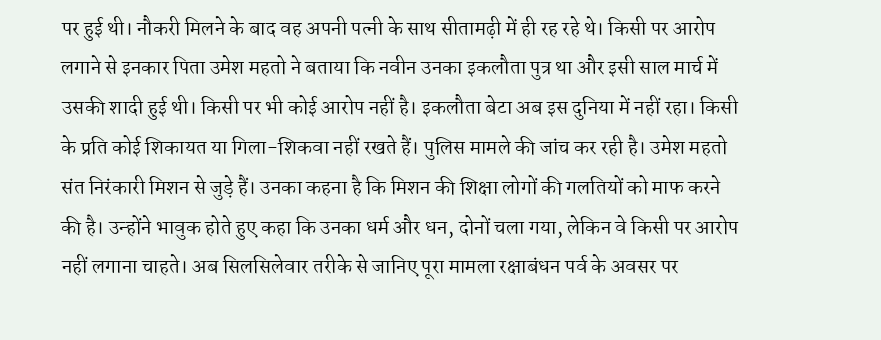पर हुई थी। नौकरी मिलने के बाद वह अपनी पत्नी के साथ सीतामढ़ी में ही रह रहे थे। किसी पर आरोप लगाने से इनकार पिता उमेश महतो ने बताया कि नवीन उनका इकलौता पुत्र था और इसी साल मार्च में उसकी शादी हुई थी। किसी पर भी कोई आरोप नहीं है। इकलौता बेटा अब इस दुनिया में नहीं रहा। किसी के प्रति कोई शिकायत या गिला-शिकवा नहीं रखते हैं। पुलिस मामले की जांच कर रही है। उमेश महतो संत निरंकारी मिशन से जुड़े हैं। उनका कहना है कि मिशन की शिक्षा लोगों की गलतियों को माफ करने की है। उन्होंने भावुक होते हुए कहा कि उनका धर्म और धन, दोनों चला गया, लेकिन वे किसी पर आरोप नहीं लगाना चाहते। अब सिलसिलेवार तरीके से जानिए पूरा मामला रक्षाबंधन पर्व के अवसर पर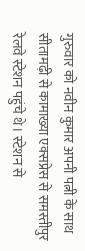गुरुवार को नवीन कुमार अपनी पत्नी के साथ सीतामढ़ी से कामाख्या एक्सप्रेस से समस्तीपुर रेलवे स्टेशन पहुंचे थे। स्टेशन से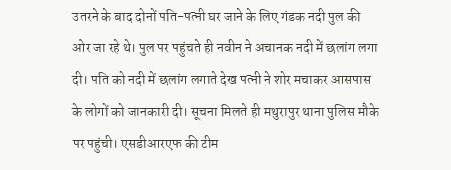उतरने के बाद दोनों पति-पत्नी घर जाने के लिए गंडक नदी पुल की ओर जा रहे थे। पुल पर पहुंचते ही नवीन ने अचानक नदी में छलांग लगा दी। पति को नदी में छलांग लगाते देख पत्नी ने शोर मचाकर आसपास के लोगों को जानकारी दी। सूचना मिलते ही मथुरापुर थाना पुलिस मौके पर पहुंची। एसडीआरएफ की टीम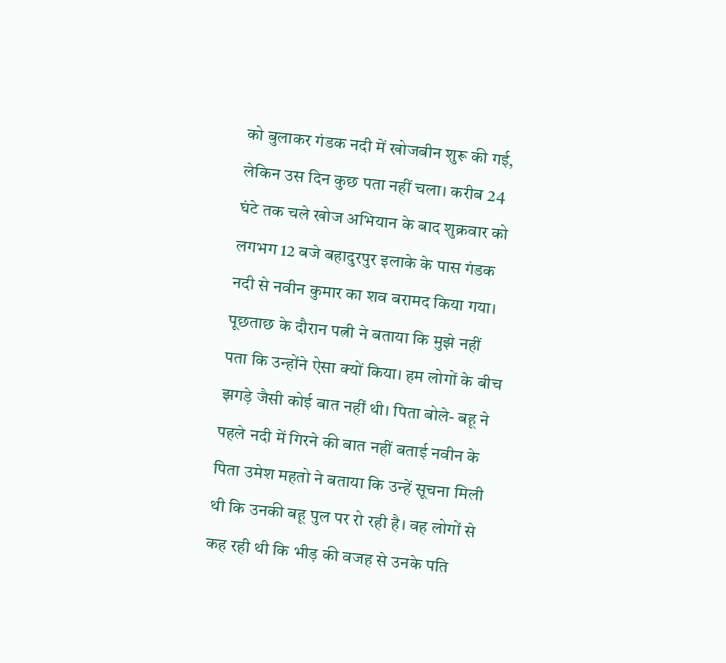को बुलाकर गंडक नदी में खोजबीन शुरू की गई, लेकिन उस दिन कुछ पता नहीं चला। करीब 24 घंटे तक चले खोज अभियान के बाद शुक्रवार को लगभग 12 बजे बहादुरपुर इलाके के पास गंडक नदी से नवीन कुमार का शव बरामद किया गया। पूछताछ के दौरान पत्नी ने बताया कि मुझे नहीं पता कि उन्होंने ऐसा क्यों किया। हम लोगों के बीच झगड़े जैसी कोई बात नहीं थी। पिता बोले- बहू ने पहले नदी में गिरने की बात नहीं बताई नवीन के पिता उमेश महतो ने बताया कि उन्हें सूचना मिली थी कि उनकी बहू पुल पर रो रही है। वह लोगों से कह रही थी कि भीड़ की वजह से उनके पति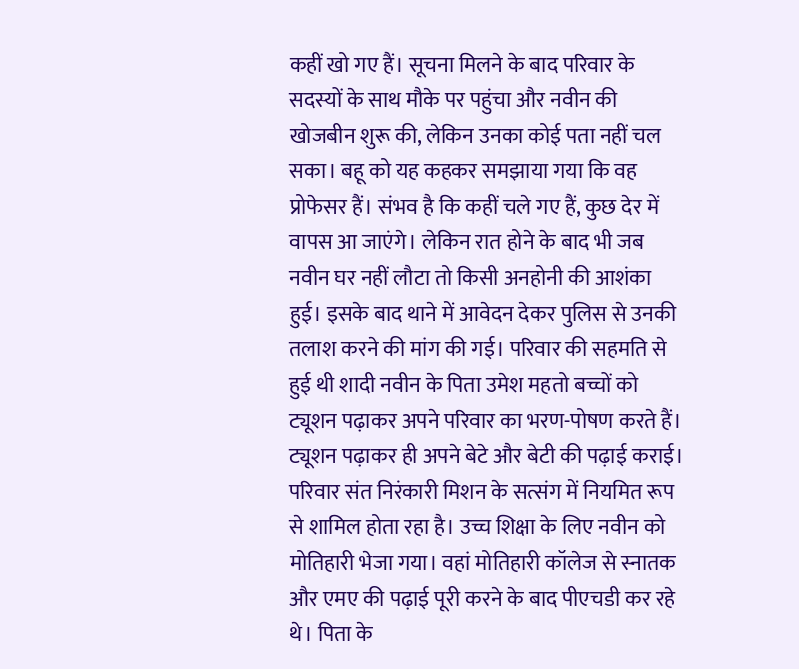कहीं खो गए हैं। सूचना मिलने के बाद परिवार के सदस्यों के साथ मौके पर पहुंचा और नवीन की खोजबीन शुरू की, लेकिन उनका कोई पता नहीं चल सका। बहू को यह कहकर समझाया गया कि वह प्रोफेसर हैं। संभव है कि कहीं चले गए हैं, कुछ देर में वापस आ जाएंगे। लेकिन रात होने के बाद भी जब नवीन घर नहीं लौटा तो किसी अनहोनी की आशंका हुई। इसके बाद थाने में आवेदन देकर पुलिस से उनकी तलाश करने की मांग की गई। परिवार की सहमति से हुई थी शादी नवीन के पिता उमेश महतो बच्चों को ट्यूशन पढ़ाकर अपने परिवार का भरण-पोषण करते हैं। ट्यूशन पढ़ाकर ही अपने बेटे और बेटी की पढ़ाई कराई। परिवार संत निरंकारी मिशन के सत्संग में नियमित रूप से शामिल होता रहा है। उच्च शिक्षा के लिए नवीन को मोतिहारी भेजा गया। वहां मोतिहारी कॉलेज से स्नातक और एमए की पढ़ाई पूरी करने के बाद पीएचडी कर रहे थे। पिता के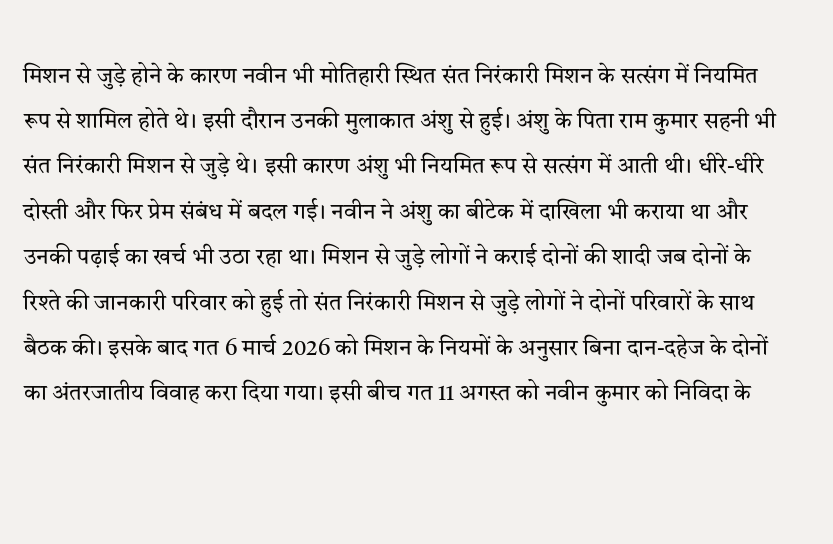मिशन से जुड़े होने के कारण नवीन भी मोतिहारी स्थित संत निरंकारी मिशन के सत्संग में नियमित रूप से शामिल होते थे। इसी दौरान उनकी मुलाकात अंशु से हुई। अंशु के पिता राम कुमार सहनी भी संत निरंकारी मिशन से जुड़े थे। इसी कारण अंशु भी नियमित रूप से सत्संग में आती थी। धीरे-धीरे दोस्ती और फिर प्रेम संबंध में बदल गई। नवीन ने अंशु का बीटेक में दाखिला भी कराया था और उनकी पढ़ाई का खर्च भी उठा रहा था। मिशन से जुड़े लोगों ने कराई दोनों की शादी जब दोनों के रिश्ते की जानकारी परिवार को हुई तो संत निरंकारी मिशन से जुड़े लोगों ने दोनों परिवारों के साथ बैठक की। इसके बाद गत 6 मार्च 2026 को मिशन के नियमों के अनुसार बिना दान-दहेज के दोनों का अंतरजातीय विवाह करा दिया गया। इसी बीच गत 11 अगस्त को नवीन कुमार को निविदा के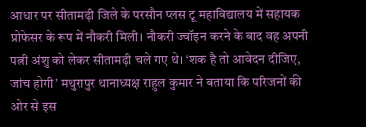आधार पर सीतामढ़ी जिले के परसौन प्लस टू महाविद्यालय में सहायक प्रोफेसर के रूप में नौकरी मिली। नौकरी ज्वॉइन करने के बाद वह अपनी पत्नी अंशु को लेकर सीतामढ़ी चले गए थे। ‘शक है तो आवेदन दीजिए, जांच होगी’ मथुरापुर थानाध्यक्ष राहुल कुमार ने बताया कि परिजनों की ओर से इस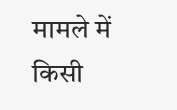मामले में किसी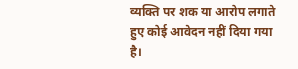व्यक्ति पर शक या आरोप लगाते हुए कोई आवेदन नहीं दिया गया है।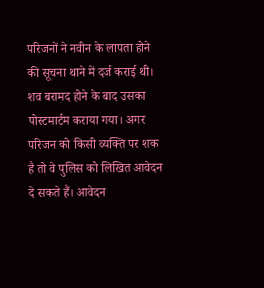परिजनों ने नवीन के लापता होने की सूचना थाने में दर्ज कराई थी। शव बरामद होने के बाद उसका पोस्टमार्टम कराया गया। अगर परिजन को किसी व्यक्ति पर शक है तो वे पुलिस को लिखित आवेदन दे सकते हैं। आवेदन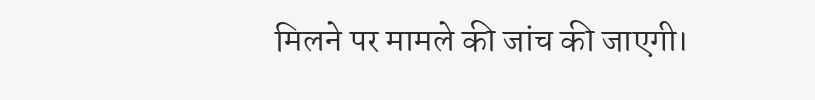मिलने पर मामले की जांच की जाएगी।